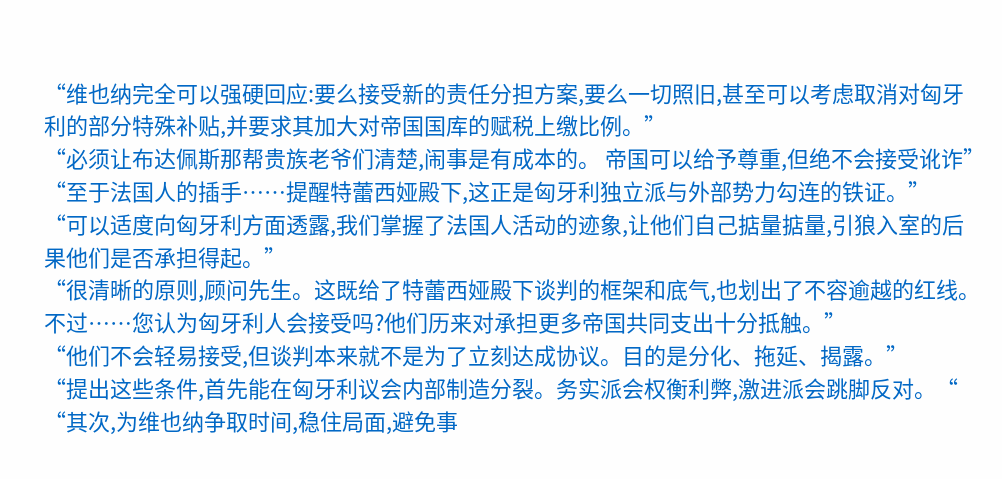“维也纳完全可以强硬回应:要么接受新的责任分担方案,要么一切照旧,甚至可以考虑取消对匈牙利的部分特殊补贴,并要求其加大对帝国国库的赋税上缴比例。”
“必须让布达佩斯那帮贵族老爷们清楚,闹事是有成本的。 帝国可以给予尊重,但绝不会接受讹诈”
“至于法国人的插手……提醒特蕾西娅殿下,这正是匈牙利独立派与外部势力勾连的铁证。”
“可以适度向匈牙利方面透露,我们掌握了法国人活动的迹象,让他们自己掂量掂量,引狼入室的后果他们是否承担得起。”
“很清晰的原则,顾问先生。这既给了特蕾西娅殿下谈判的框架和底气,也划出了不容逾越的红线。不过……您认为匈牙利人会接受吗?他们历来对承担更多帝国共同支出十分抵触。”
“他们不会轻易接受,但谈判本来就不是为了立刻达成协议。目的是分化、拖延、揭露。”
“提出这些条件,首先能在匈牙利议会内部制造分裂。务实派会权衡利弊,激进派会跳脚反对。“
“其次,为维也纳争取时间,稳住局面,避免事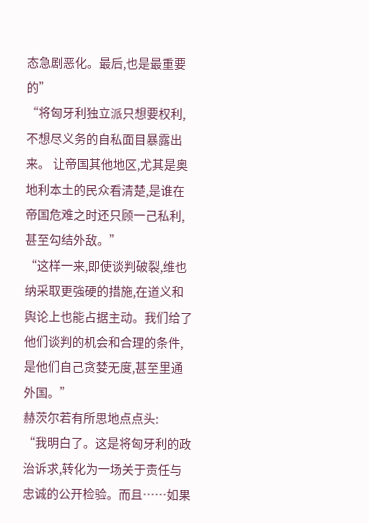态急剧恶化。最后,也是最重要的”
“将匈牙利独立派只想要权利,不想尽义务的自私面目暴露出来。 让帝国其他地区,尤其是奥地利本土的民众看清楚,是谁在帝国危难之时还只顾一己私利,甚至勾结外敌。”
“这样一来,即使谈判破裂,维也纳采取更強硬的措施,在道义和舆论上也能占据主动。我们给了他们谈判的机会和合理的条件,是他们自己贪婪无度,甚至里通外国。”
赫茨尔若有所思地点点头:
“我明白了。这是将匈牙利的政治诉求,转化为一场关于责任与忠诚的公开检验。而且……如果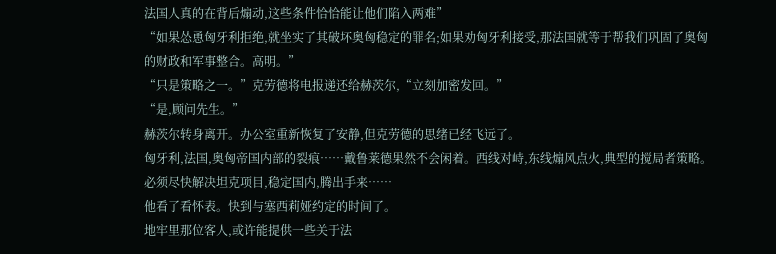法国人真的在背后煽动,这些条件恰恰能让他们陷入两难”
“如果怂恿匈牙利拒绝,就坐实了其破坏奥匈稳定的罪名;如果劝匈牙利接受,那法国就等于帮我们巩固了奥匈的财政和军事整合。高明。”
“只是策略之一。”克劳德将电报递还给赫茨尔,“立刻加密发回。”
“是,顾问先生。”
赫茨尔转身离开。办公室重新恢复了安静,但克劳德的思绪已经飞远了。
匈牙利,法国,奥匈帝国内部的裂痕……戴鲁莱德果然不会闲着。西线对峙,东线煽风点火,典型的搅局者策略。必须尽快解决坦克项目,稳定国内,腾出手来……
他看了看怀表。快到与塞西莉娅约定的时间了。
地牢里那位客人,或许能提供一些关于法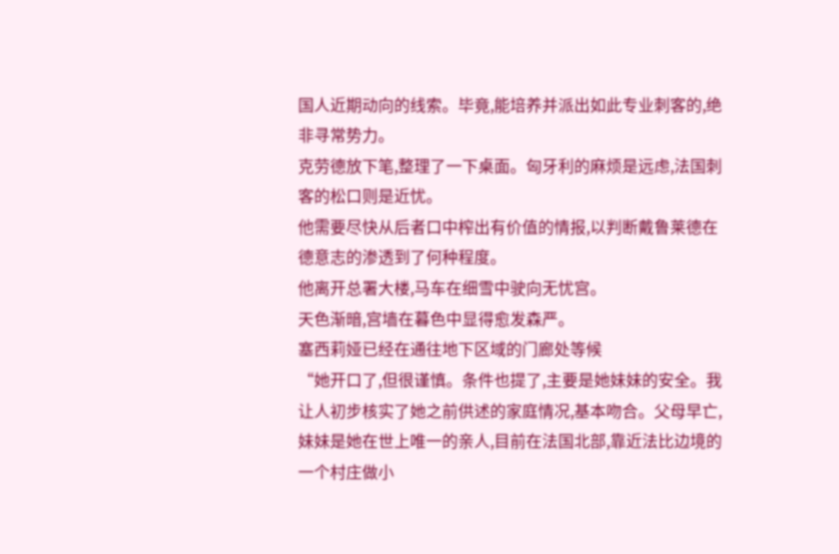国人近期动向的线索。毕竟,能培养并派出如此专业刺客的,绝非寻常势力。
克劳德放下笔,整理了一下桌面。匈牙利的麻烦是远虑,法国刺客的松口则是近忧。
他需要尽快从后者口中榨出有价值的情报,以判断戴鲁莱德在德意志的渗透到了何种程度。
他离开总署大楼,马车在细雪中驶向无忧宫。
天色渐暗,宫墙在暮色中显得愈发森严。
塞西莉娅已经在通往地下区域的门廊处等候
“她开口了,但很谨慎。条件也提了,主要是她妹妹的安全。我让人初步核实了她之前供述的家庭情况,基本吻合。父母早亡,妹妹是她在世上唯一的亲人,目前在法国北部,靠近法比边境的一个村庄做小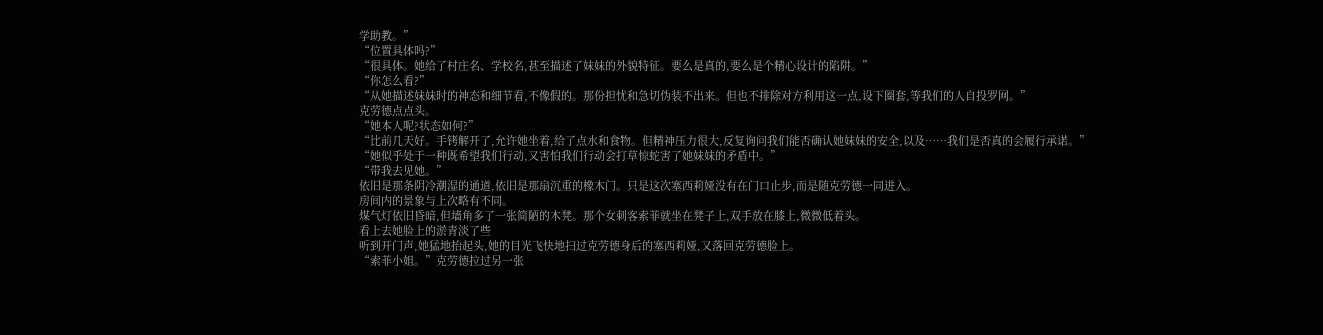学助教。”
“位置具体吗?”
“很具体。她给了村庄名、学校名,甚至描述了妹妹的外貌特征。要么是真的,要么是个精心设计的陷阱。”
“你怎么看?”
“从她描述妹妹时的神态和细节看,不像假的。那份担忧和急切伪装不出来。但也不排除对方利用这一点,设下圈套,等我们的人自投罗网。”
克劳德点点头。
“她本人呢?状态如何?”
“比前几天好。手铐解开了,允许她坐着,给了点水和食物。但精神压力很大,反复询问我们能否确认她妹妹的安全,以及……我们是否真的会履行承诺。”
“她似乎处于一种既希望我们行动,又害怕我们行动会打草惊蛇害了她妹妹的矛盾中。”
“带我去见她。”
依旧是那条阴冷潮湿的通道,依旧是那扇沉重的橡木门。只是这次塞西莉娅没有在门口止步,而是随克劳德一同进入。
房间内的景象与上次略有不同。
煤气灯依旧昏暗,但墙角多了一张简陋的木凳。那个女刺客索菲就坐在凳子上,双手放在膝上,微微低着头。
看上去她脸上的淤青淡了些
听到开门声,她猛地抬起头,她的目光飞快地扫过克劳德身后的塞西莉娅,又落回克劳德脸上。
“索菲小姐。”克劳德拉过另一张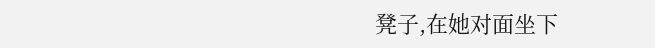凳子,在她对面坐下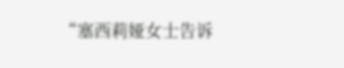“塞西莉娅女士告诉